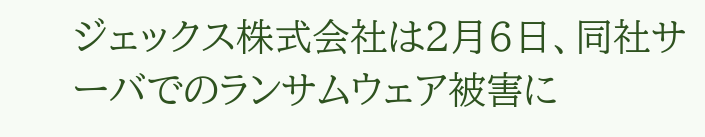ジェックス株式会社は2月6日、同社サーバでのランサムウェア被害に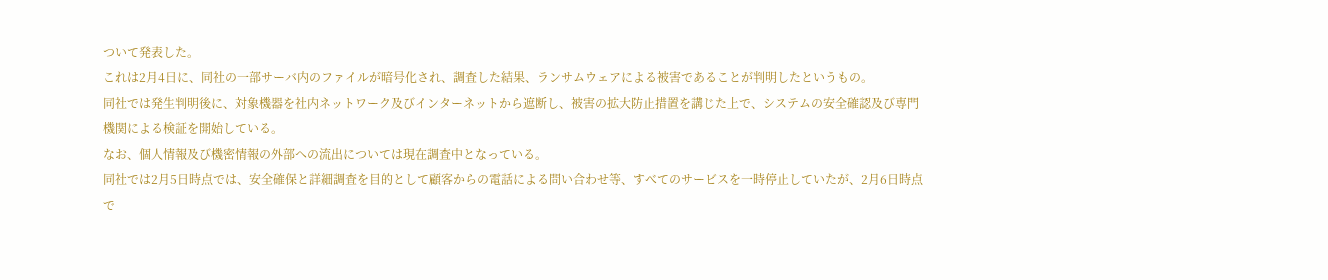ついて発表した。
これは2月4日に、同社の一部サーバ内のファイルが暗号化され、調査した結果、ランサムウェアによる被害であることが判明したというもの。
同社では発生判明後に、対象機器を社内ネットワーク及びインターネットから遮断し、被害の拡大防止措置を講じた上で、システムの安全確認及び専門機関による検証を開始している。
なお、個人情報及び機密情報の外部への流出については現在調査中となっている。
同社では2月5日時点では、安全確保と詳細調査を目的として顧客からの電話による問い合わせ等、すべてのサービスを一時停止していたが、2月6日時点で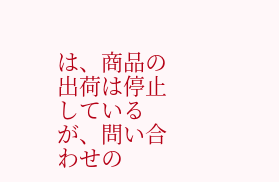は、商品の出荷は停止しているが、問い合わせの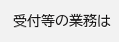受付等の業務は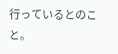行っているとのこと。